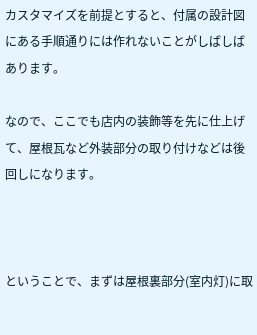カスタマイズを前提とすると、付属の設計図にある手順通りには作れないことがしばしばあります。

なので、ここでも店内の装飾等を先に仕上げて、屋根瓦など外装部分の取り付けなどは後回しになります。



ということで、まずは屋根裏部分(室内灯)に取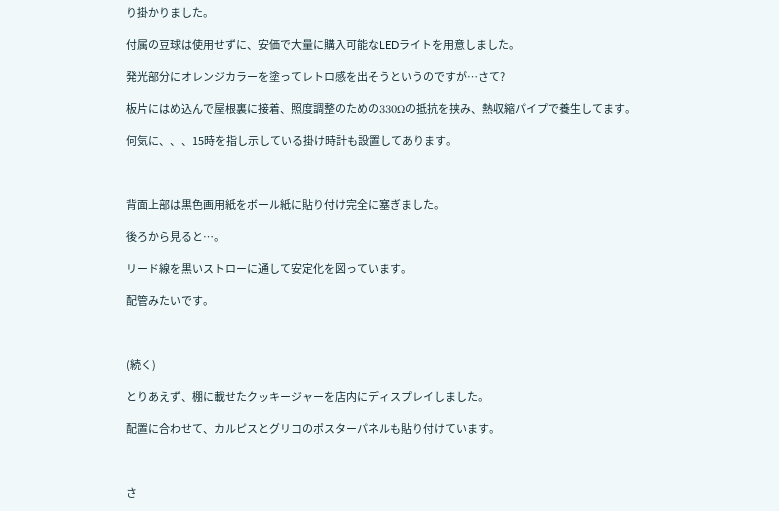り掛かりました。

付属の豆球は使用せずに、安価で大量に購入可能なLEDライトを用意しました。

発光部分にオレンジカラーを塗ってレトロ感を出そうというのですが…さて?

板片にはめ込んで屋根裏に接着、照度調整のための330Ωの抵抗を挟み、熱収縮パイプで養生してます。

何気に、、、15時を指し示している掛け時計も設置してあります。



背面上部は黒色画用紙をボール紙に貼り付け完全に塞ぎました。

後ろから見ると…。

リード線を黒いストローに通して安定化を図っています。

配管みたいです。



(続く)

とりあえず、棚に載せたクッキージャーを店内にディスプレイしました。

配置に合わせて、カルピスとグリコのポスターパネルも貼り付けています。



さ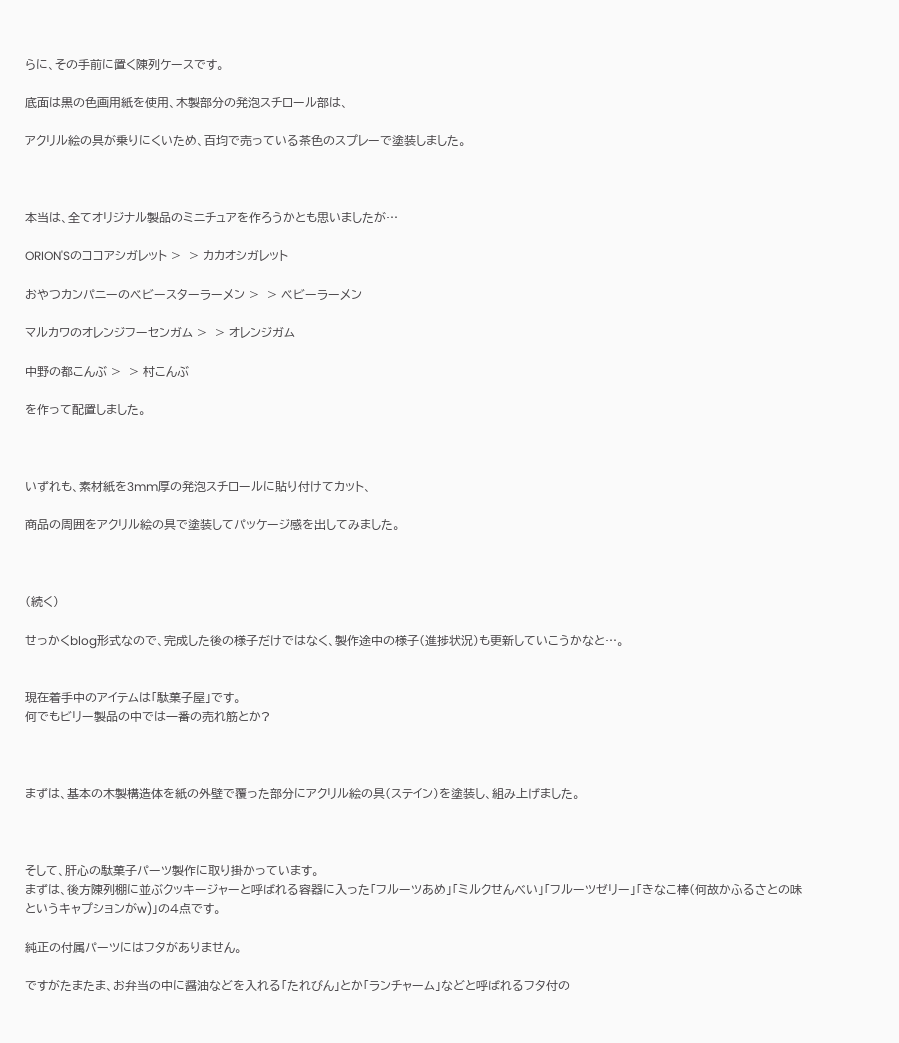らに、その手前に置く陳列ケースです。

底面は黒の色画用紙を使用、木製部分の発泡スチロール部は、

アクリル絵の具が乗りにくいため、百均で売っている茶色のスプレーで塗装しました。



本当は、全てオリジナル製品のミニチュアを作ろうかとも思いましたが…

ORION'Sのココアシガレット >  > カカオシガレット

おやつカンパニーのベビースターラーメン >  > ベビーラーメン

マルカワのオレンジフーセンガム >  > オレンジガム

中野の都こんぶ >  > 村こんぶ

を作って配置しました。



いずれも、素材紙を3mm厚の発泡スチロールに貼り付けてカット、

商品の周囲をアクリル絵の具で塗装してパッケージ感を出してみました。



(続く)

せっかくblog形式なので、完成した後の様子だけではなく、製作途中の様子(進捗状況)も更新していこうかなと…。


現在着手中のアイテムは「駄菓子屋」です。
何でもビリー製品の中では一番の売れ筋とか?



まずは、基本の木製構造体を紙の外壁で覆った部分にアクリル絵の具(ステイン)を塗装し、組み上げました。



そして、肝心の駄菓子パーツ製作に取り掛かっています。
まずは、後方陳列棚に並ぶクッキージャーと呼ばれる容器に入った「フルーツあめ」「ミルクせんべい」「フルーツゼリー」「きなこ棒(何故かふるさとの味というキャプションがw)」の4点です。

純正の付属パーツにはフタがありません。

ですがたまたま、お弁当の中に醤油などを入れる「たれびん」とか「ランチャーム」などと呼ばれるフタ付の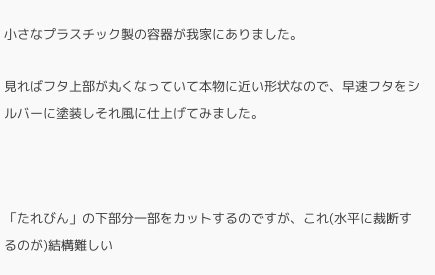小さなプラスチック製の容器が我家にありました。

見ればフタ上部が丸くなっていて本物に近い形状なので、早速フタをシルバーに塗装しそれ風に仕上げてみました。



「たれびん」の下部分一部をカットするのですが、これ(水平に裁断するのが)結構難しい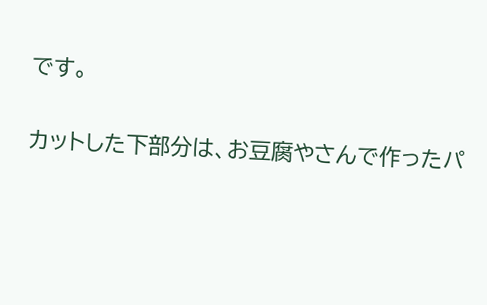です。

カットした下部分は、お豆腐やさんで作ったパ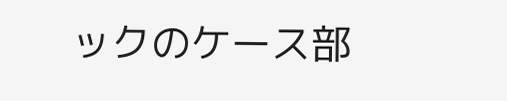ックのケース部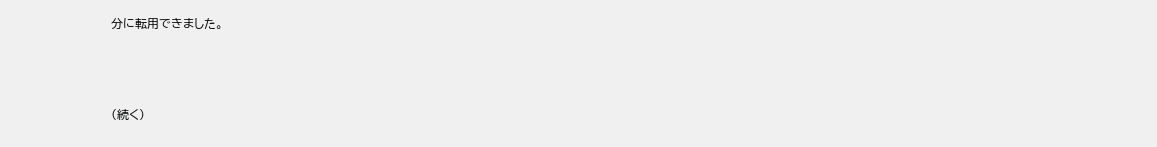分に転用できました。



(続く)